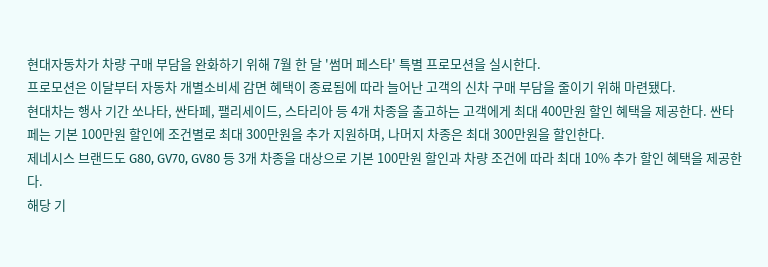현대자동차가 차량 구매 부담을 완화하기 위해 7월 한 달 '썸머 페스타' 특별 프로모션을 실시한다.
프로모션은 이달부터 자동차 개별소비세 감면 혜택이 종료됨에 따라 늘어난 고객의 신차 구매 부담을 줄이기 위해 마련됐다.
현대차는 행사 기간 쏘나타, 싼타페, 팰리세이드, 스타리아 등 4개 차종을 출고하는 고객에게 최대 400만원 할인 혜택을 제공한다. 싼타페는 기본 100만원 할인에 조건별로 최대 300만원을 추가 지원하며, 나머지 차종은 최대 300만원을 할인한다.
제네시스 브랜드도 G80, GV70, GV80 등 3개 차종을 대상으로 기본 100만원 할인과 차량 조건에 따라 최대 10% 추가 할인 혜택을 제공한다.
해당 기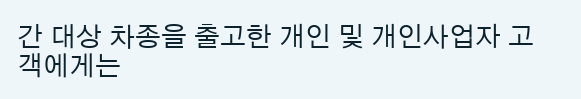간 대상 차종을 출고한 개인 및 개인사업자 고객에게는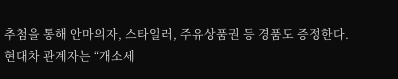추첨을 통해 안마의자, 스타일러, 주유상품권 등 경품도 증정한다.
현대차 관계자는 “개소세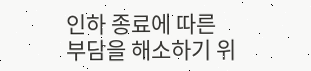인하 종료에 따른 부담을 해소하기 위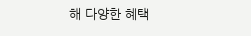해 다양한 혜택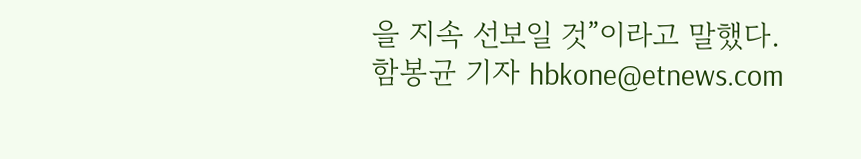을 지속 선보일 것”이라고 말했다.
함봉균 기자 hbkone@etnews.com